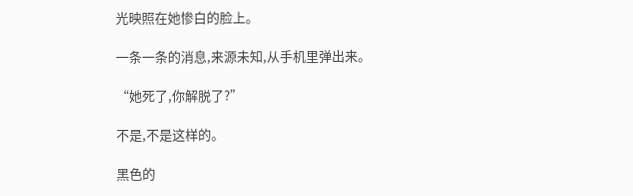光映照在她惨白的脸上。

一条一条的消息,来源未知,从手机里弹出来。

“她死了,你解脱了?”

不是,不是这样的。

黑色的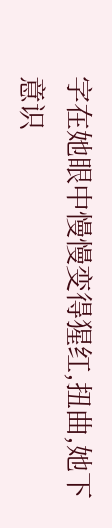字在她眼中慢慢变得猩红,扭曲,她下意识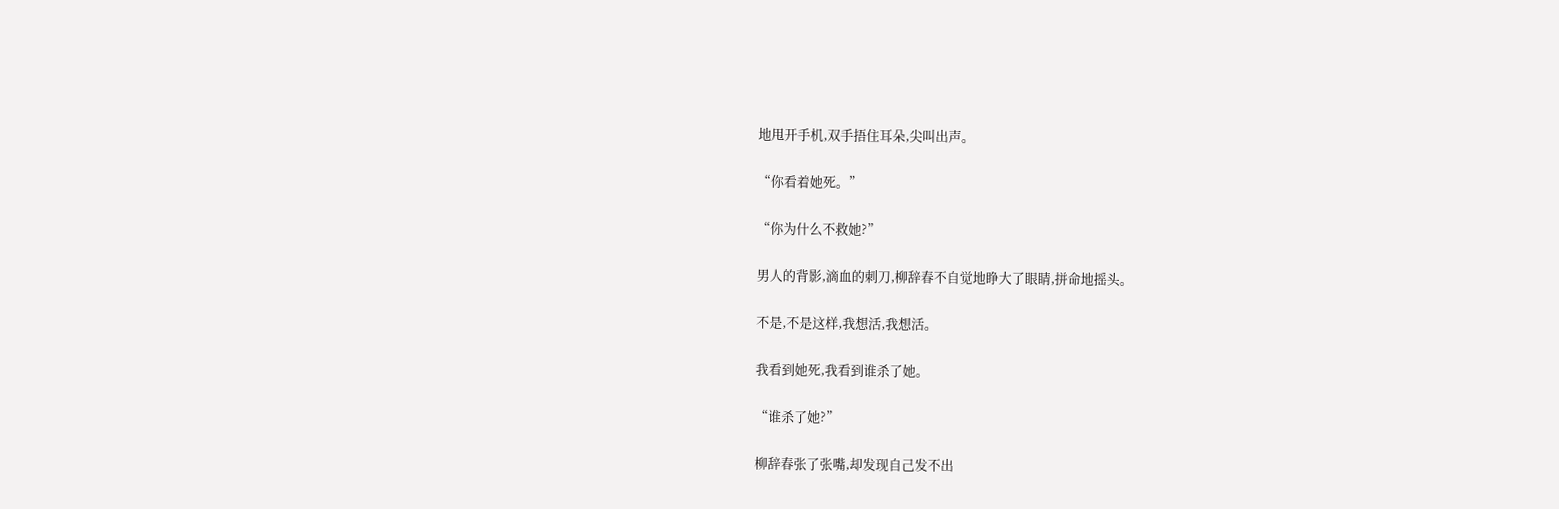地甩开手机,双手捂住耳朵,尖叫出声。

“你看着她死。”

“你为什么不救她?”

男人的背影,滴血的刺刀,柳辞春不自觉地睁大了眼睛,拼命地摇头。

不是,不是这样,我想活,我想活。

我看到她死,我看到谁杀了她。

“谁杀了她?”

柳辞春张了张嘴,却发现自己发不出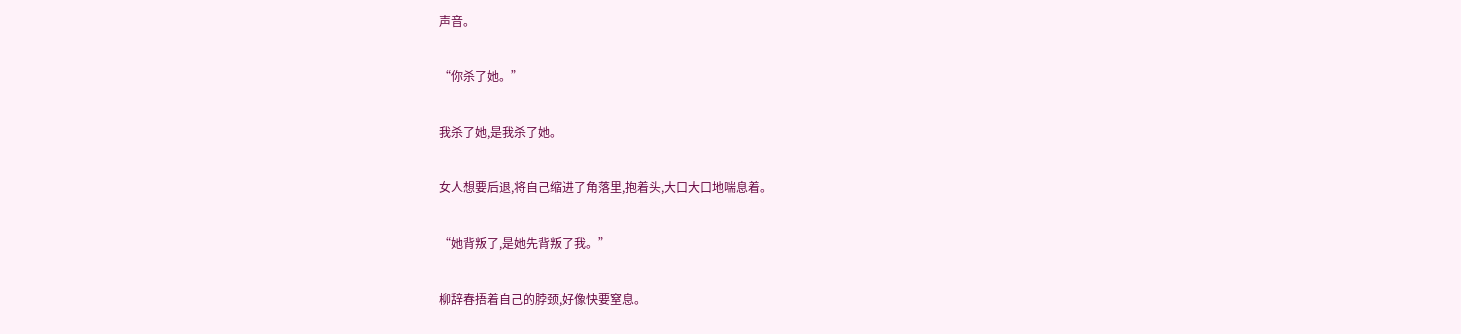声音。

“你杀了她。”

我杀了她,是我杀了她。

女人想要后退,将自己缩进了角落里,抱着头,大口大口地喘息着。

“她背叛了,是她先背叛了我。”

柳辞春捂着自己的脖颈,好像快要窒息。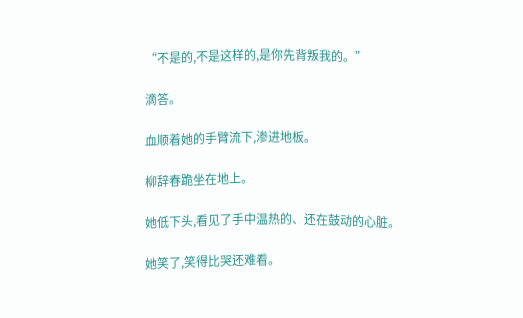“不是的,不是这样的,是你先背叛我的。”

滴答。

血顺着她的手臂流下,渗进地板。

柳辞春跪坐在地上。

她低下头,看见了手中温热的、还在鼓动的心脏。

她笑了,笑得比哭还难看。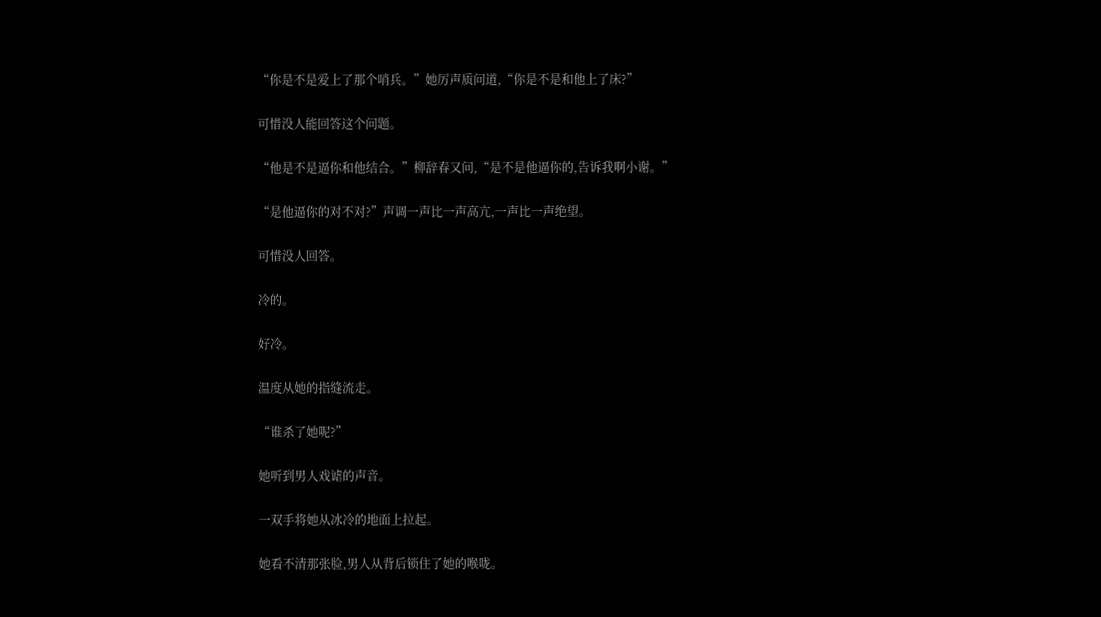“你是不是爱上了那个哨兵。”她厉声质问道,“你是不是和他上了床?”

可惜没人能回答这个问题。

“他是不是逼你和他结合。”柳辞春又问,“是不是他逼你的,告诉我啊小谢。”

“是他逼你的对不对?”声调一声比一声高亢,一声比一声绝望。

可惜没人回答。

冷的。

好冷。

温度从她的指缝流走。

“谁杀了她呢?”

她听到男人戏谑的声音。

一双手将她从冰冷的地面上拉起。

她看不清那张脸,男人从背后锁住了她的喉咙。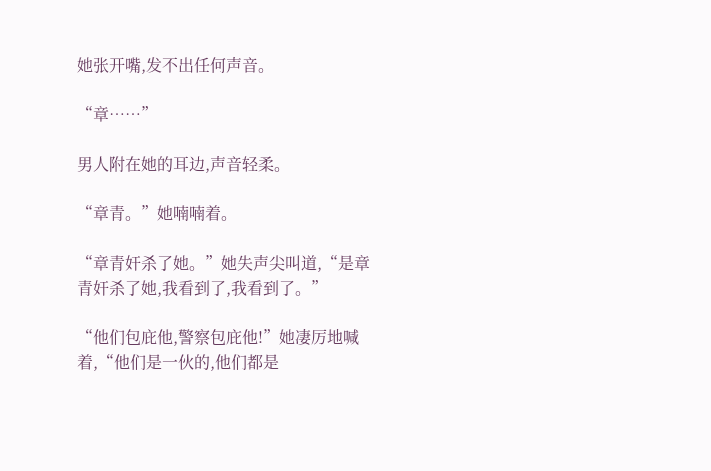她张开嘴,发不出任何声音。

“章……”

男人附在她的耳边,声音轻柔。

“章青。”她喃喃着。

“章青奸杀了她。”她失声尖叫道,“是章青奸杀了她,我看到了,我看到了。”

“他们包庇他,警察包庇他!”她凄厉地喊着,“他们是一伙的,他们都是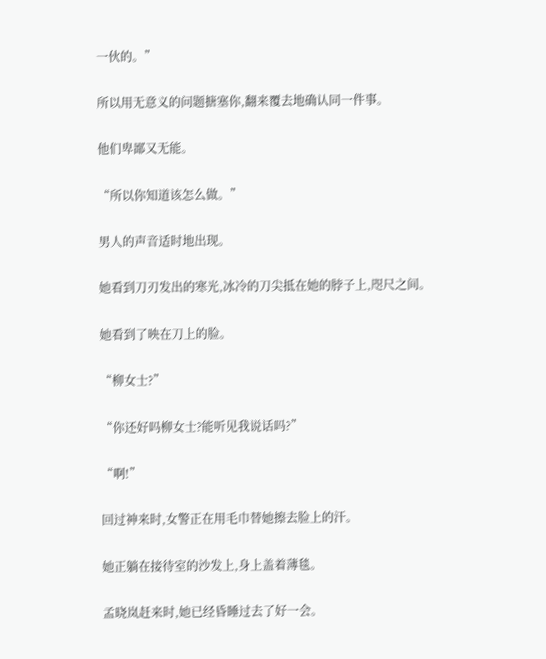一伙的。”

所以用无意义的问题搪塞你,翻来覆去地确认同一件事。

他们卑鄙又无能。

“所以你知道该怎么做。”

男人的声音适时地出现。

她看到刀刃发出的寒光,冰冷的刀尖抵在她的脖子上,咫尺之间。

她看到了映在刀上的脸。

“柳女士?”

“你还好吗柳女士?能听见我说话吗?”

“啊!”

回过神来时,女警正在用毛巾替她擦去脸上的汗。

她正躺在接待室的沙发上,身上盖着薄毯。

孟晓岚赶来时,她已经昏睡过去了好一会。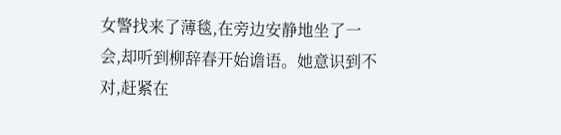女警找来了薄毯,在旁边安静地坐了一会,却听到柳辞春开始谵语。她意识到不对,赶紧在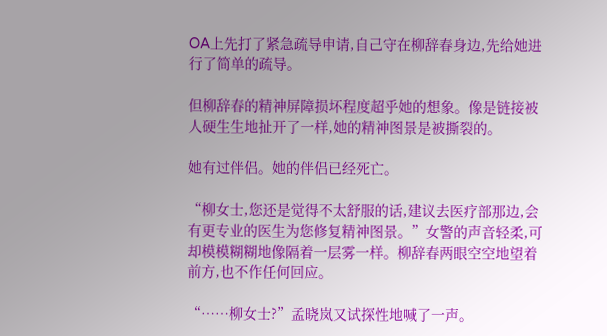OA上先打了紧急疏导申请,自己守在柳辞春身边,先给她进行了简单的疏导。

但柳辞春的精神屏障损坏程度超乎她的想象。像是链接被人硬生生地扯开了一样,她的精神图景是被撕裂的。

她有过伴侣。她的伴侣已经死亡。

“柳女士,您还是觉得不太舒服的话,建议去医疗部那边,会有更专业的医生为您修复精神图景。”女警的声音轻柔,可却模模糊糊地像隔着一层雾一样。柳辞春两眼空空地望着前方,也不作任何回应。

“……柳女士?”孟晓岚又试探性地喊了一声。